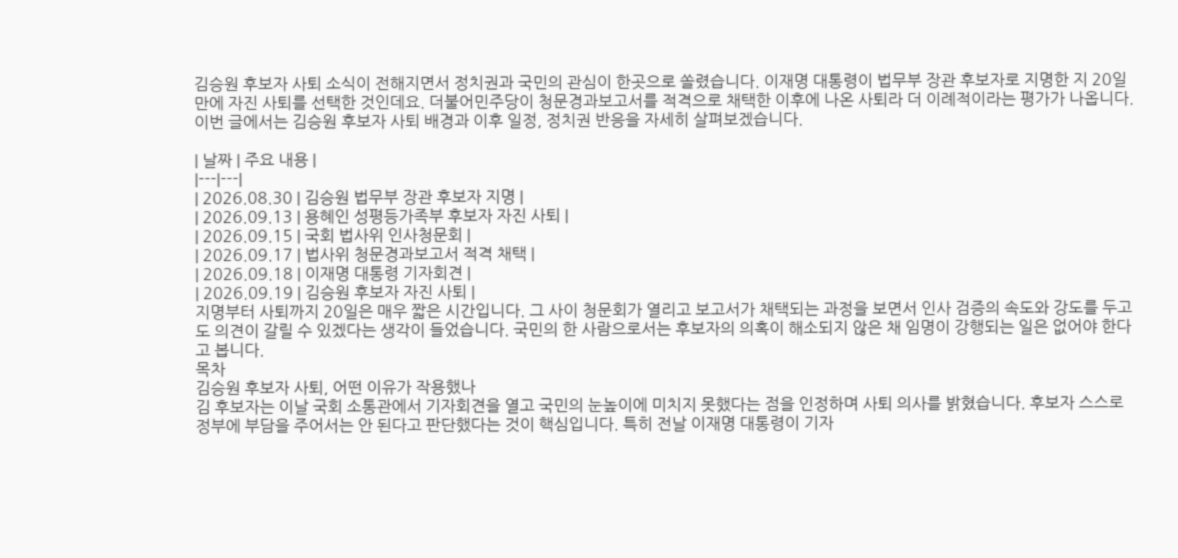김승원 후보자 사퇴 소식이 전해지면서 정치권과 국민의 관심이 한곳으로 쏠렸습니다. 이재명 대통령이 법무부 장관 후보자로 지명한 지 20일 만에 자진 사퇴를 선택한 것인데요. 더불어민주당이 청문경과보고서를 적격으로 채택한 이후에 나온 사퇴라 더 이례적이라는 평가가 나옵니다. 이번 글에서는 김승원 후보자 사퇴 배경과 이후 일정, 정치권 반응을 자세히 살펴보겠습니다.

| 날짜 | 주요 내용 |
|---|---|
| 2026.08.30 | 김승원 법무부 장관 후보자 지명 |
| 2026.09.13 | 용혜인 성평등가족부 후보자 자진 사퇴 |
| 2026.09.15 | 국회 법사위 인사청문회 |
| 2026.09.17 | 법사위 청문경과보고서 적격 채택 |
| 2026.09.18 | 이재명 대통령 기자회견 |
| 2026.09.19 | 김승원 후보자 자진 사퇴 |
지명부터 사퇴까지 20일은 매우 짧은 시간입니다. 그 사이 청문회가 열리고 보고서가 채택되는 과정을 보면서 인사 검증의 속도와 강도를 두고도 의견이 갈릴 수 있겠다는 생각이 들었습니다. 국민의 한 사람으로서는 후보자의 의혹이 해소되지 않은 채 임명이 강행되는 일은 없어야 한다고 봅니다.
목차
김승원 후보자 사퇴, 어떤 이유가 작용했나
김 후보자는 이날 국회 소통관에서 기자회견을 열고 국민의 눈높이에 미치지 못했다는 점을 인정하며 사퇴 의사를 밝혔습니다. 후보자 스스로 정부에 부담을 주어서는 안 된다고 판단했다는 것이 핵심입니다. 특히 전날 이재명 대통령이 기자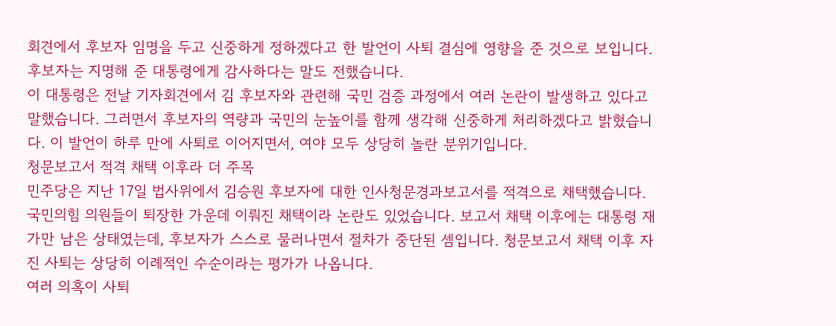회견에서 후보자 임명을 두고 신중하게 정하겠다고 한 발언이 사퇴 결심에 영향을 준 것으로 보입니다. 후보자는 지명해 준 대통령에게 감사하다는 말도 전했습니다.
이 대통령은 전날 기자회견에서 김 후보자와 관련해 국민 검증 과정에서 여러 논란이 발생하고 있다고 말했습니다. 그러면서 후보자의 역량과 국민의 눈높이를 함께 생각해 신중하게 처리하겠다고 밝혔습니다. 이 발언이 하루 만에 사퇴로 이어지면서, 여야 모두 상당히 놀란 분위기입니다.
청문보고서 적격 채택 이후라 더 주목
민주당은 지난 17일 법사위에서 김승원 후보자에 대한 인사청문경과보고서를 적격으로 채택했습니다. 국민의힘 의원들이 퇴장한 가운데 이뤄진 채택이라 논란도 있었습니다. 보고서 채택 이후에는 대통령 재가만 남은 상태였는데, 후보자가 스스로 물러나면서 절차가 중단된 셈입니다. 청문보고서 채택 이후 자진 사퇴는 상당히 이례적인 수순이라는 평가가 나옵니다.
여러 의혹이 사퇴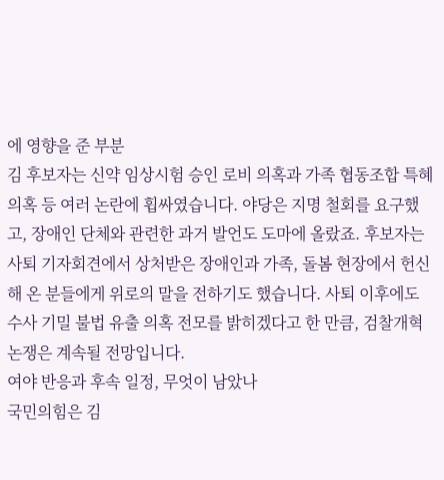에 영향을 준 부분
김 후보자는 신약 임상시험 승인 로비 의혹과 가족 협동조합 특혜 의혹 등 여러 논란에 휩싸였습니다. 야당은 지명 철회를 요구했고, 장애인 단체와 관련한 과거 발언도 도마에 올랐죠. 후보자는 사퇴 기자회견에서 상처받은 장애인과 가족, 돌봄 현장에서 헌신해 온 분들에게 위로의 말을 전하기도 했습니다. 사퇴 이후에도 수사 기밀 불법 유출 의혹 전모를 밝히겠다고 한 만큼, 검찰개혁 논쟁은 계속될 전망입니다.
여야 반응과 후속 일정, 무엇이 남았나
국민의힘은 김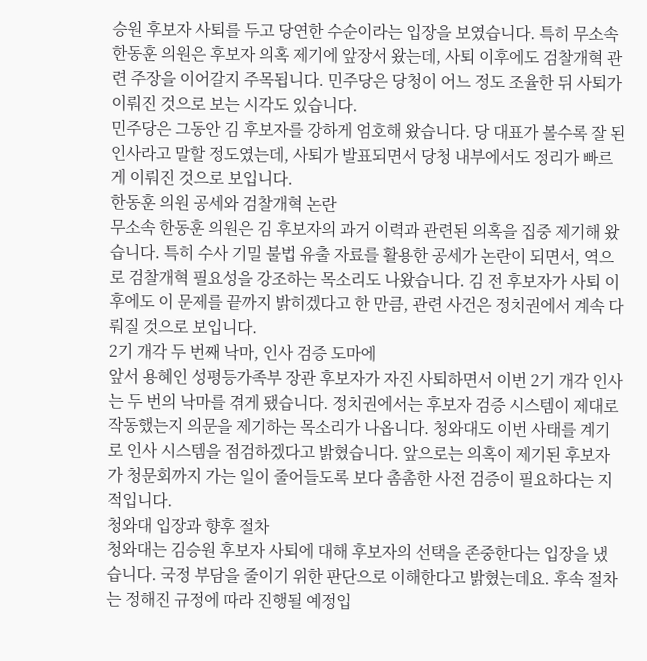승원 후보자 사퇴를 두고 당연한 수순이라는 입장을 보였습니다. 특히 무소속 한동훈 의원은 후보자 의혹 제기에 앞장서 왔는데, 사퇴 이후에도 검찰개혁 관련 주장을 이어갈지 주목됩니다. 민주당은 당청이 어느 정도 조율한 뒤 사퇴가 이뤄진 것으로 보는 시각도 있습니다.
민주당은 그동안 김 후보자를 강하게 엄호해 왔습니다. 당 대표가 볼수록 잘 된 인사라고 말할 정도였는데, 사퇴가 발표되면서 당청 내부에서도 정리가 빠르게 이뤄진 것으로 보입니다.
한동훈 의원 공세와 검찰개혁 논란
무소속 한동훈 의원은 김 후보자의 과거 이력과 관련된 의혹을 집중 제기해 왔습니다. 특히 수사 기밀 불법 유출 자료를 활용한 공세가 논란이 되면서, 역으로 검찰개혁 필요성을 강조하는 목소리도 나왔습니다. 김 전 후보자가 사퇴 이후에도 이 문제를 끝까지 밝히겠다고 한 만큼, 관련 사건은 정치권에서 계속 다뤄질 것으로 보입니다.
2기 개각 두 번째 낙마, 인사 검증 도마에
앞서 용혜인 성평등가족부 장관 후보자가 자진 사퇴하면서 이번 2기 개각 인사는 두 번의 낙마를 겪게 됐습니다. 정치권에서는 후보자 검증 시스템이 제대로 작동했는지 의문을 제기하는 목소리가 나옵니다. 청와대도 이번 사태를 계기로 인사 시스템을 점검하겠다고 밝혔습니다. 앞으로는 의혹이 제기된 후보자가 청문회까지 가는 일이 줄어들도록 보다 촘촘한 사전 검증이 필요하다는 지적입니다.
청와대 입장과 향후 절차
청와대는 김승원 후보자 사퇴에 대해 후보자의 선택을 존중한다는 입장을 냈습니다. 국정 부담을 줄이기 위한 판단으로 이해한다고 밝혔는데요. 후속 절차는 정해진 규정에 따라 진행될 예정입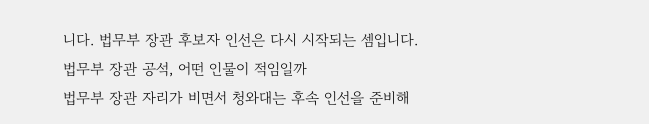니다. 법무부 장관 후보자 인선은 다시 시작되는 셈입니다.
법무부 장관 공석, 어떤 인물이 적임일까
법무부 장관 자리가 비면서 청와대는 후속 인선을 준비해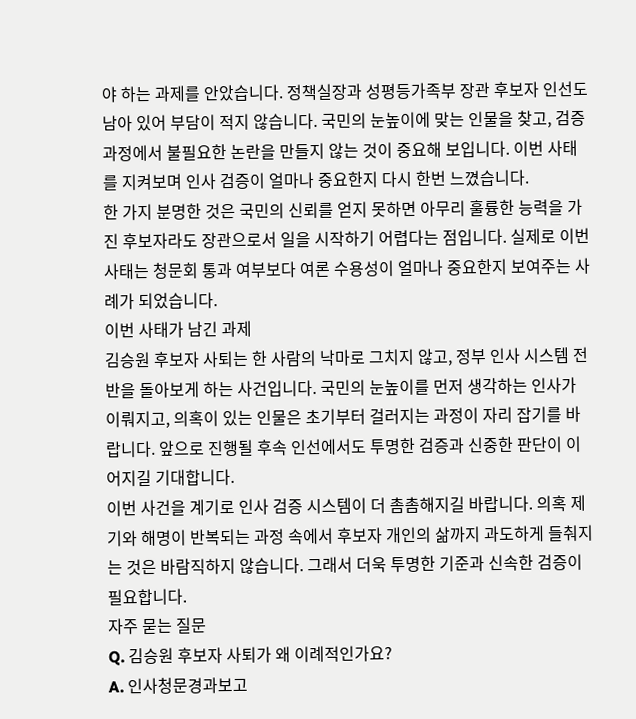야 하는 과제를 안았습니다. 정책실장과 성평등가족부 장관 후보자 인선도 남아 있어 부담이 적지 않습니다. 국민의 눈높이에 맞는 인물을 찾고, 검증 과정에서 불필요한 논란을 만들지 않는 것이 중요해 보입니다. 이번 사태를 지켜보며 인사 검증이 얼마나 중요한지 다시 한번 느꼈습니다.
한 가지 분명한 것은 국민의 신뢰를 얻지 못하면 아무리 훌륭한 능력을 가진 후보자라도 장관으로서 일을 시작하기 어렵다는 점입니다. 실제로 이번 사태는 청문회 통과 여부보다 여론 수용성이 얼마나 중요한지 보여주는 사례가 되었습니다.
이번 사태가 남긴 과제
김승원 후보자 사퇴는 한 사람의 낙마로 그치지 않고, 정부 인사 시스템 전반을 돌아보게 하는 사건입니다. 국민의 눈높이를 먼저 생각하는 인사가 이뤄지고, 의혹이 있는 인물은 초기부터 걸러지는 과정이 자리 잡기를 바랍니다. 앞으로 진행될 후속 인선에서도 투명한 검증과 신중한 판단이 이어지길 기대합니다.
이번 사건을 계기로 인사 검증 시스템이 더 촘촘해지길 바랍니다. 의혹 제기와 해명이 반복되는 과정 속에서 후보자 개인의 삶까지 과도하게 들춰지는 것은 바람직하지 않습니다. 그래서 더욱 투명한 기준과 신속한 검증이 필요합니다.
자주 묻는 질문
Q. 김승원 후보자 사퇴가 왜 이례적인가요?
A. 인사청문경과보고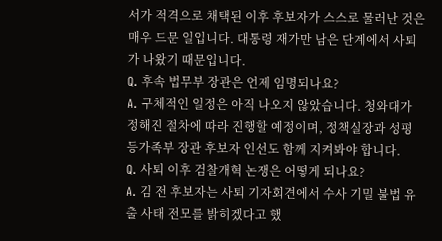서가 적격으로 채택된 이후 후보자가 스스로 물러난 것은 매우 드문 일입니다. 대통령 재가만 남은 단계에서 사퇴가 나왔기 때문입니다.
Q. 후속 법무부 장관은 언제 임명되나요?
A. 구체적인 일정은 아직 나오지 않았습니다. 청와대가 정해진 절차에 따라 진행할 예정이며, 정책실장과 성평등가족부 장관 후보자 인선도 함께 지켜봐야 합니다.
Q. 사퇴 이후 검찰개혁 논쟁은 어떻게 되나요?
A. 김 전 후보자는 사퇴 기자회견에서 수사 기밀 불법 유출 사태 전모를 밝히겠다고 했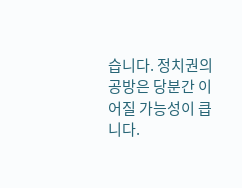습니다. 정치권의 공방은 당분간 이어질 가능성이 큽니다.